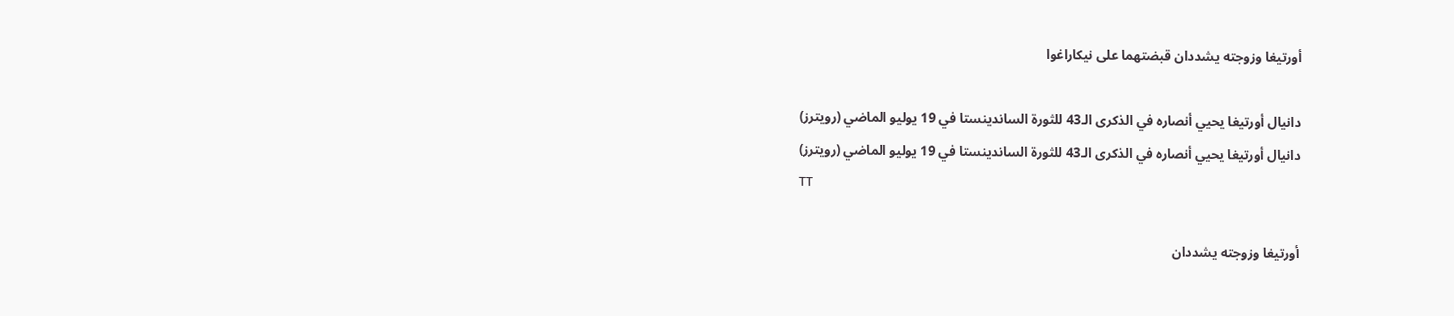أورتيغا وزوجته يشددان قبضتهما على نيكاراغوا

دانيال أورتيغا يحيي أنصاره في الذكرى الـ43 للثورة الساندينستا في 19 يوليو الماضي (رويترز)
دانيال أورتيغا يحيي أنصاره في الذكرى الـ43 للثورة الساندينستا في 19 يوليو الماضي (رويترز)
TT

أورتيغا وزوجته يشددان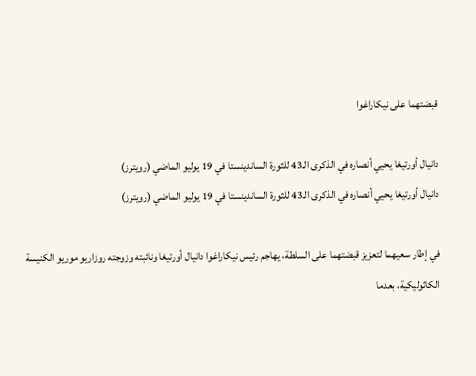قبضتهما على نيكاراغوا

دانيال أورتيغا يحيي أنصاره في الذكرى الـ43 للثورة الساندينستا في 19 يوليو الماضي (رويترز)
دانيال أورتيغا يحيي أنصاره في الذكرى الـ43 للثورة الساندينستا في 19 يوليو الماضي (رويترز)

في إطار سعيهما لتعزيز قبضتهما على السلطة، يهاجم رئيس نيكاراغوا دانيال أورتيغا ونائبته وزوجته روزاريو موريو الكنيسة الكاثوليكية، بعدما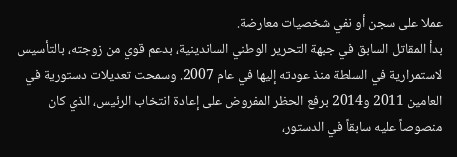عملا على سجن أو نفي شخصيات معارضة.
بدأ المقاتل السابق في جبهة التحرير الوطني الساندينية، بدعم قوي من زوجته، بالتأسيس لاستمرارية في السلطة منذ عودته إليها في عام 2007. وسمحت تعديلات دستورية في العامين 2011 و2014 برفع الحظر المفروض على إعادة انتخاب الرئيس، الذي كان منصوصاً عليه سابقاً في الدستور،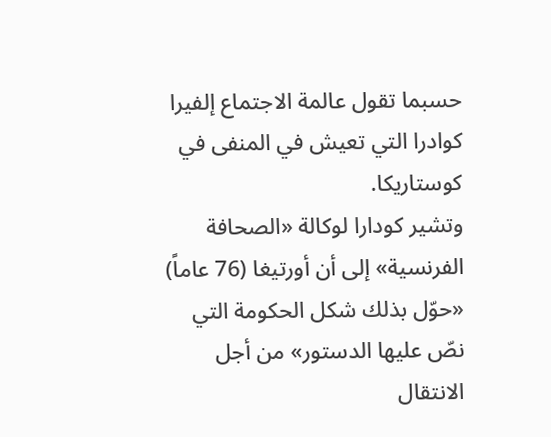حسبما تقول عالمة الاجتماع إلفيرا كوادرا التي تعيش في المنفى في كوستاريكا.
وتشير كودارا لوكالة «الصحافة الفرنسية» إلى أن أورتيغا (76 عاماً) «حوّل بذلك شكل الحكومة التي نصّ عليها الدستور» من أجل الانتقال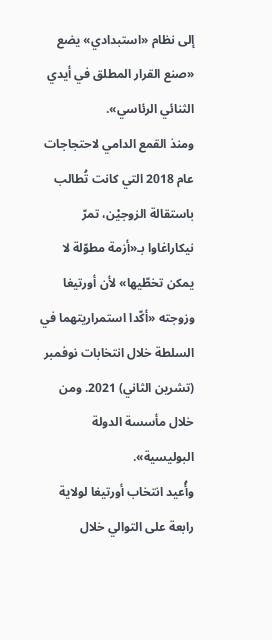إلى نظام «استبدادي» يضع «صنع القرار المطلق في أيدي الثنائي الرئاسي».
ومنذ القمع الدامي لاحتجاجات عام 2018 التي كانت تُطالب باستقالة الزوجيْن، تمرّ نيكاراغاوا بـ«أزمة مطوّلة لا يمكن تخطّيها» لأن أورتيغا وزوجته «أكّدا استمراريتهما في السلطة خلال انتخابات نوفمبر (تشرين الثاني) 2021. ومن خلال مأسسة الدولة البوليسية».
وأُعيد انتخاب أورتيغا لولاية رابعة على التوالي خلال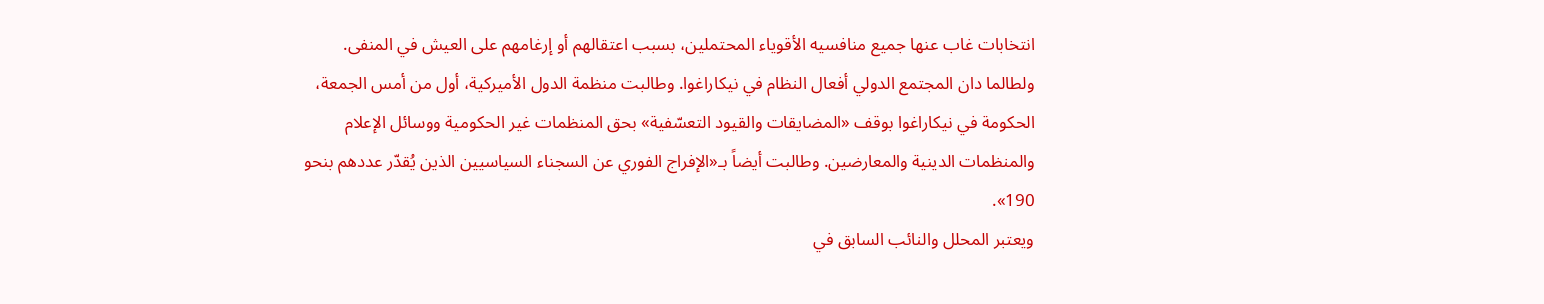انتخابات غاب عنها جميع منافسيه الأقوياء المحتملين، بسبب اعتقالهم أو إرغامهم على العيش في المنفى.
ولطالما دان المجتمع الدولي أفعال النظام في نيكاراغوا. وطالبت منظمة الدول الأميركية، أول من أمس الجمعة، الحكومة في نيكاراغوا بوقف «المضايقات والقيود التعسّفية» بحق المنظمات غير الحكومية ووسائل الإعلام والمنظمات الدينية والمعارضين. وطالبت أيضاً بـ«الإفراج الفوري عن السجناء السياسيين الذين يُقدّر عددهم بنحو 190».
ويعتبر المحلل والنائب السابق في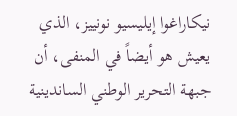نيكاراغوا إيليسيو نونييز، الذي يعيش هو أيضاً في المنفى، أن جبهة التحرير الوطني الساندينية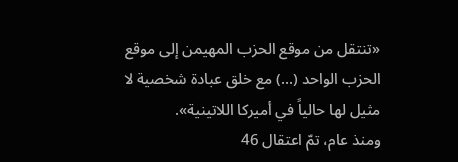«تنتقل من موقع الحزب المهيمن إلى موقع الحزب الواحد (...) مع خلق عبادة شخصية لا مثيل لها حالياً في أميركا اللاتينية».
ومنذ عام، تمّ اعتقال 46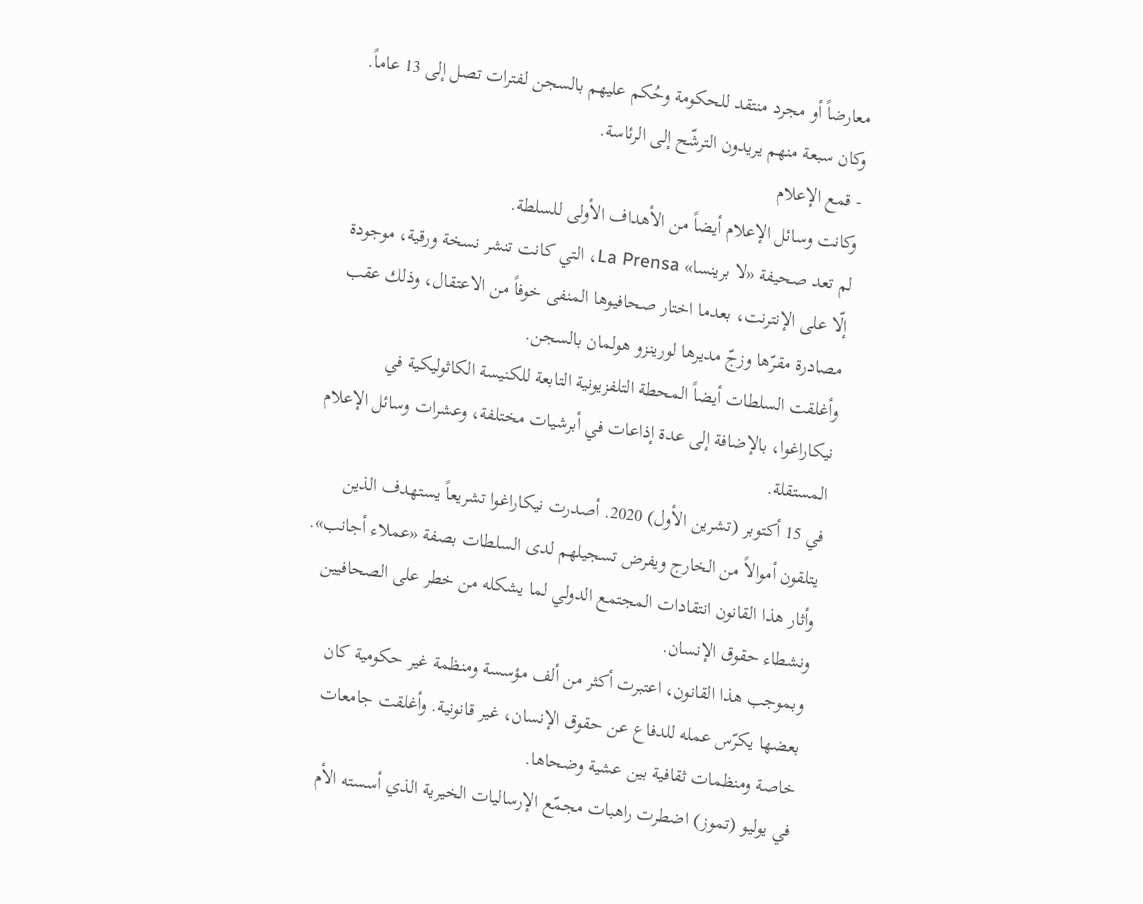معارضاً أو مجرد منتقد للحكومة وحُكم عليهم بالسجن لفترات تصل إلى 13 عاماً. وكان سبعة منهم يريدون الترشّح إلى الرئاسة.
- قمع الإعلام
وكانت وسائل الإعلام أيضاً من الأهداف الأولى للسلطة.
لم تعد صحيفة «لا برينسا» La Prensa، التي كانت تنشر نسخة ورقية، موجودة إلّا على الإنترنت، بعدما اختار صحافيوها المنفى خوفاً من الاعتقال، وذلك عقب مصادرة مقرّها وزجّ مديرها لورينزو هولمان بالسجن.
وأغلقت السلطات أيضاً المحطة التلفزيونية التابعة للكنيسة الكاثوليكية في نيكاراغوا، بالإضافة إلى عدة إذاعات في أبرشيات مختلفة، وعشرات وسائل الإعلام المستقلة.
في 15 أكتوبر (تشرين الأول) 2020. أصدرت نيكاراغوا تشريعاً يستهدف الذين يتلقون أموالاً من الخارج ويفرض تسجيلهم لدى السلطات بصفة «عملاء أجانب». وأثار هذا القانون انتقادات المجتمع الدولي لما يشكله من خطر على الصحافيين ونشطاء حقوق الإنسان.
وبموجب هذا القانون، اعتبرت أكثر من ألف مؤسسة ومنظمة غير حكومية كان بعضها يكرّس عمله للدفاع عن حقوق الإنسان، غير قانونية. وأغلقت جامعات خاصة ومنظمات ثقافية بين عشية وضحاها.
في يوليو (تموز) اضطرت راهبات مجمّع الإرساليات الخيرية الذي أسسته الأم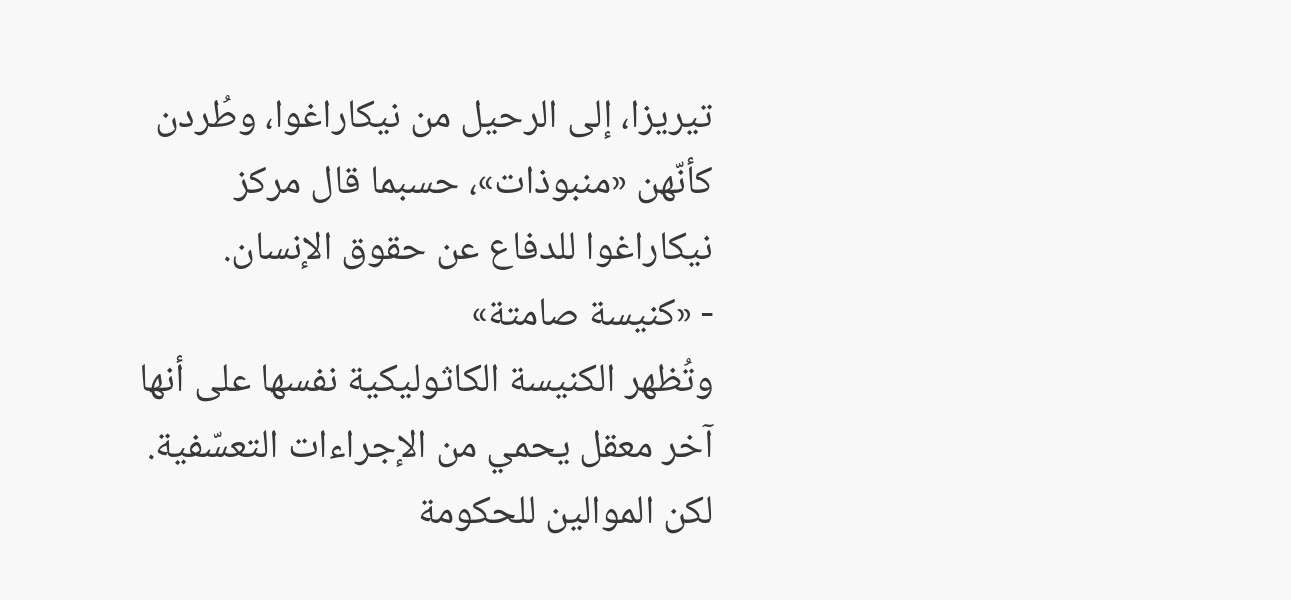تيريزا، إلى الرحيل من نيكاراغوا، وطُردن كأنّهن «منبوذات»، حسبما قال مركز نيكاراغوا للدفاع عن حقوق الإنسان.
- «كنيسة صامتة»
وتُظهر الكنيسة الكاثوليكية نفسها على أنها آخر معقل يحمي من الإجراءات التعسّفية. لكن الموالين للحكومة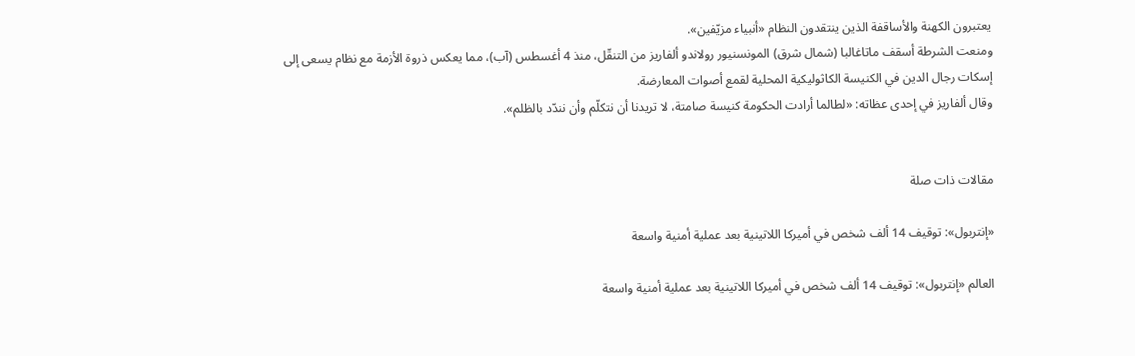يعتبرون الكهنة والأساقفة الذين ينتقدون النظام «أنبياء مزيّفين».
ومنعت الشرطة أسقف ماتاغالبا (شمال شرق) المونسنيور رولاندو ألفاريز من التنقّل، منذ 4 أغسطس (آب)، مما يعكس ذروة الأزمة مع نظام يسعى إلى إسكات رجال الدين في الكنيسة الكاثوليكية المحلية لقمع أصوات المعارضة.
وقال ألفاريز في إحدى عظاته: «لطالما أرادت الحكومة كنيسة صامتة، لا تريدنا أن نتكلّم وأن نندّد بالظلم».


مقالات ذات صلة

«إنتربول»: توقيف 14 ألف شخص في أميركا اللاتينية بعد عملية أمنية واسعة

العالم «إنتربول»: توقيف 14 ألف شخص في أميركا اللاتينية بعد عملية أمنية واسعة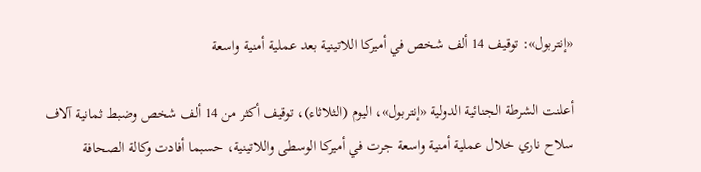«إنتربول»: توقيف 14 ألف شخص في أميركا اللاتينية بعد عملية أمنية واسعة

أعلنت الشرطة الجنائية الدولية «إنتربول»، اليوم (الثلاثاء)، توقيف أكثر من 14 ألف شخص وضبط ثمانية آلاف سلاح ناري خلال عملية أمنية واسعة جرت في أميركا الوسطى واللاتينية، حسبما أفادت وكالة الصحافة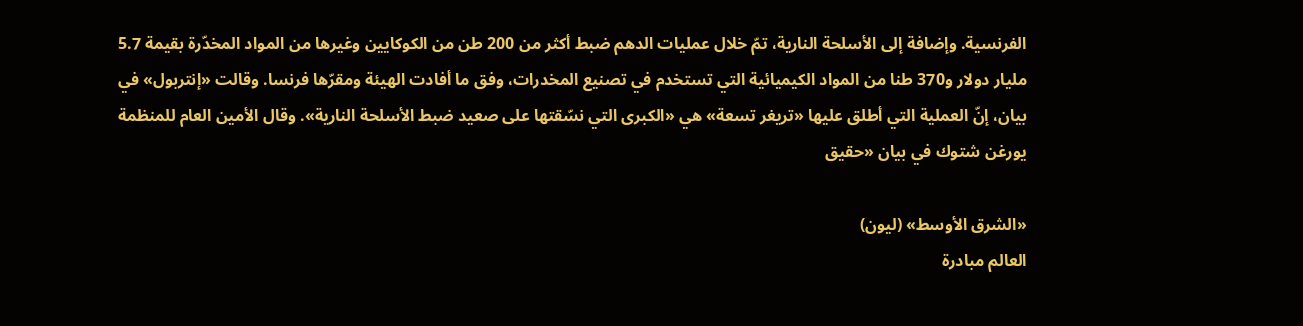الفرنسية. وإضافة إلى الأسلحة النارية، تمّ خلال عمليات الدهم ضبط أكثر من 200 طن من الكوكايين وغيرها من المواد المخدّرة بقيمة 5.7 مليار دولار و370 طنا من المواد الكيميائية التي تستخدم في تصنيع المخدرات، وفق ما أفادت الهيئة ومقرّها فرنسا. وقالت «إنتربول» في بيان، إنّ العملية التي أطلق عليها «تريغر تسعة» هي «الكبرى التي نسّقتها على صعيد ضبط الأسلحة النارية». وقال الأمين العام للمنظمة يورغن شتوك في بيان «حقيق

«الشرق الأوسط» (ليون)
العالم مبادرة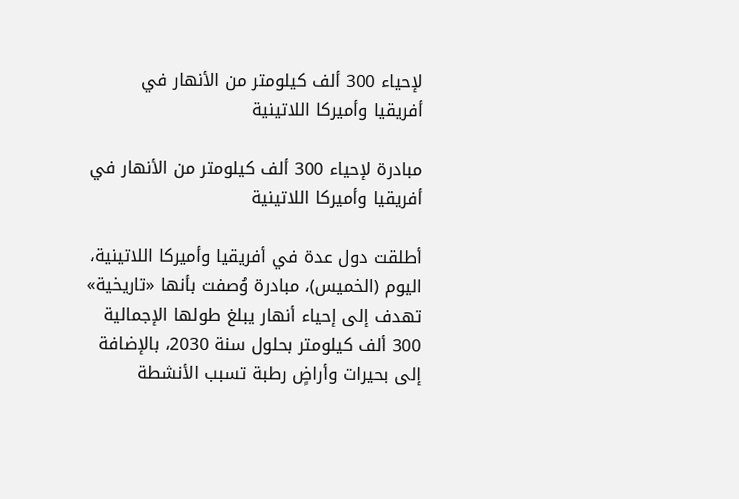لإحياء 300 ألف كيلومتر من الأنهار في أفريقيا وأميركا اللاتينية

مبادرة لإحياء 300 ألف كيلومتر من الأنهار في أفريقيا وأميركا اللاتينية

أطلقت دول عدة في أفريقيا وأميركا اللاتينية، اليوم (الخميس)، مبادرة وُصفت بأنها «تاريخية» تهدف إلى إحياء أنهار يبلغ طولها الإجمالية 300 ألف كيلومتر بحلول سنة 2030، بالإضافة إلى بحيرات وأراضٍ رطبة تسبب الأنشطة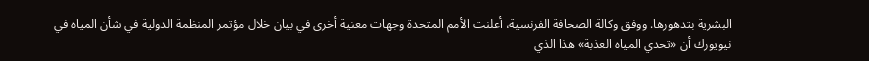البشرية بتدهورها. ووفق وكالة الصحافة الفرنسية، أعلنت الأمم المتحدة وجهات معنية أخرى في بيان خلال مؤتمر المنظمة الدولية في شأن المياه في نيويورك أن «تحدي المياه العذبة» هذا الذي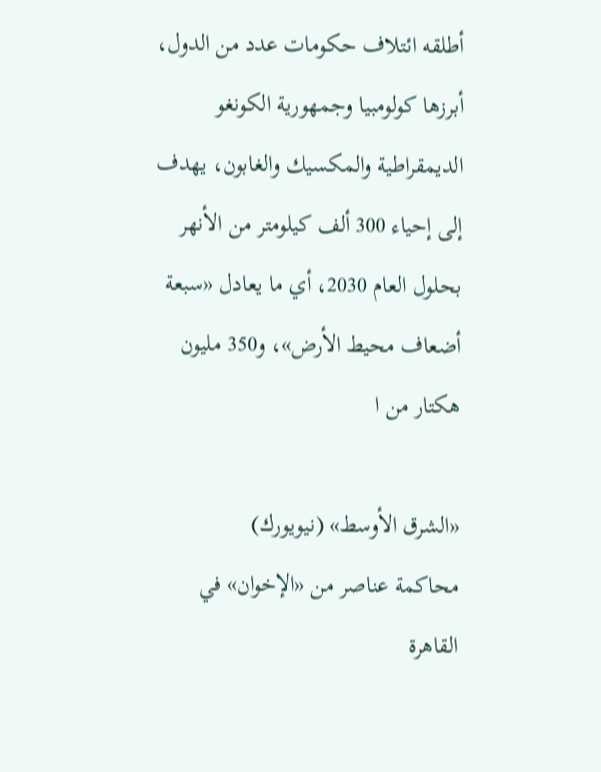أطلقه ائتلاف حكومات عدد من الدول، أبرزها كولومبيا وجمهورية الكونغو الديمقراطية والمكسيك والغابون، يهدف إلى إحياء 300 ألف كيلومتر من الأنهر بحلول العام 2030، أي ما يعادل «سبعة أضعاف محيط الأرض»، و350 مليون هكتار من ا

«الشرق الأوسط» (نيويورك)
محاكمة عناصر من «الإخوان» في القاهرة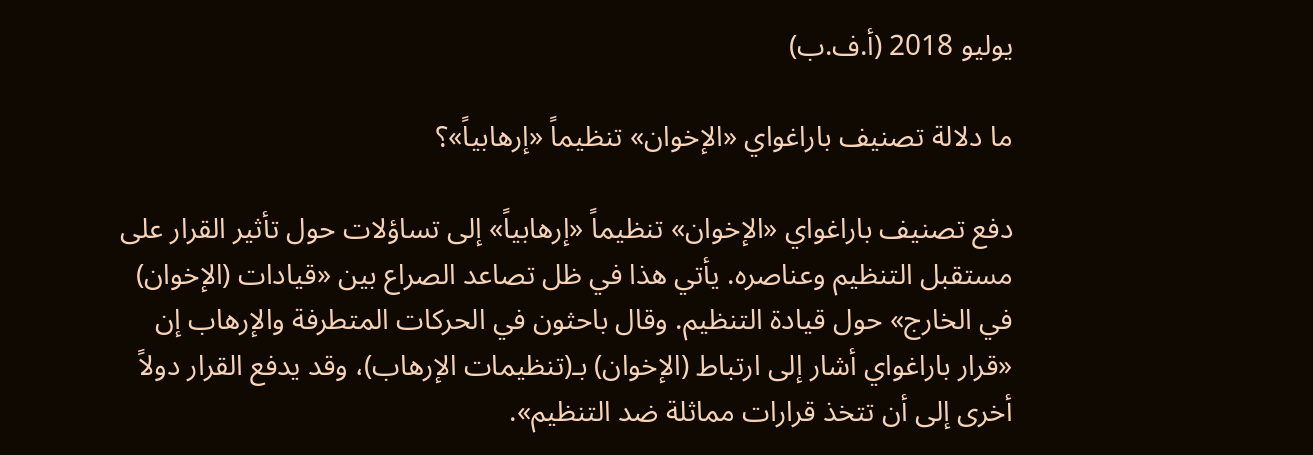يوليو 2018 (أ.ف.ب)

ما دلالة تصنيف باراغواي «الإخوان» تنظيماً «إرهابياً»؟

دفع تصنيف باراغواي «الإخوان» تنظيماً «إرهابياً» إلى تساؤلات حول تأثير القرار على مستقبل التنظيم وعناصره. يأتي هذا في ظل تصاعد الصراع بين «قيادات (الإخوان) في الخارج» حول قيادة التنظيم. وقال باحثون في الحركات المتطرفة والإرهاب إن «قرار باراغواي أشار إلى ارتباط (الإخوان) بـ(تنظيمات الإرهاب)، وقد يدفع القرار دولاً أخرى إلى أن تتخذ قرارات مماثلة ضد التنظيم».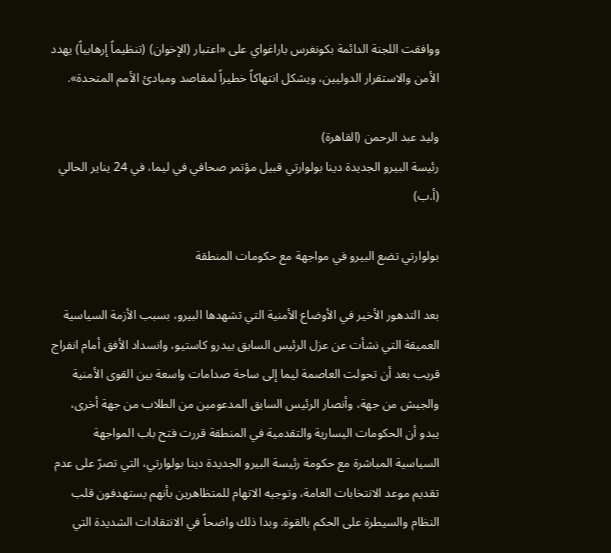ووافقت اللجنة الدائمة بكونغرس باراغواي على «اعتبار (الإخوان) (تنظيماً إرهابياً) يهدد الأمن والاستقرار الدوليين، ويشكل انتهاكاً خطيراً لمقاصد ومبادئ الأمم المتحدة».

ولید عبد الرحمن (القاهرة)
رئيسة البيرو الجديدة دينا بولوارتي قبيل مؤتمر صحافي في ليما، في 24 يناير الحالي (أ.ب)

بولوارتي تضع البيرو في مواجهة مع حكومات المنطقة

بعد التدهور الأخير في الأوضاع الأمنية التي تشهدها البيرو، بسبب الأزمة السياسية العميقة التي نشأت عن عزل الرئيس السابق بيدرو كاستيو، وانسداد الأفق أمام انفراج قريب بعد أن تحولت العاصمة ليما إلى ساحة صدامات واسعة بين القوى الأمنية والجيش من جهة، وأنصار الرئيس السابق المدعومين من الطلاب من جهة أخرى، يبدو أن الحكومات اليسارية والتقدمية في المنطقة قررت فتح باب المواجهة السياسية المباشرة مع حكومة رئيسة البيرو الجديدة دينا بولوارتي، التي تصرّ على عدم تقديم موعد الانتخابات العامة، وتوجيه الاتهام للمتظاهرين بأنهم يستهدفون قلب النظام والسيطرة على الحكم بالقوة. وبدا ذلك واضحاً في الانتقادات الشديدة التي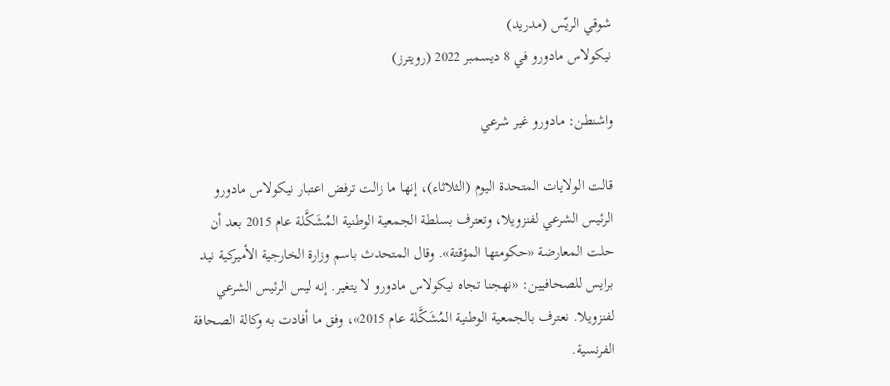شوقي الريّس (مدريد)
نيكولاس مادورو في 8 ديسمبر 2022 (رويترز)

واشنطن: مادورو غير شرعي

قالت الولايات المتحدة اليوم (الثلاثاء)، إنها ما زالت ترفض اعتبار نيكولاس مادورو الرئيس الشرعي لفنزويلا، وتعترف بسلطة الجمعية الوطنية المُشَكَّلة عام 2015 بعد أن حلت المعارضة «حكومتها المؤقتة». وقال المتحدث باسم وزارة الخارجية الأميركية نيد برايس للصحافيين: «نهجنا تجاه نيكولاس مادورو لا يتغير. إنه ليس الرئيس الشرعي لفنزويلا. نعترف بالجمعية الوطنية المُشَكَّلة عام 2015»، وفق ما أفادت به وكالة الصحافة الفرنسية.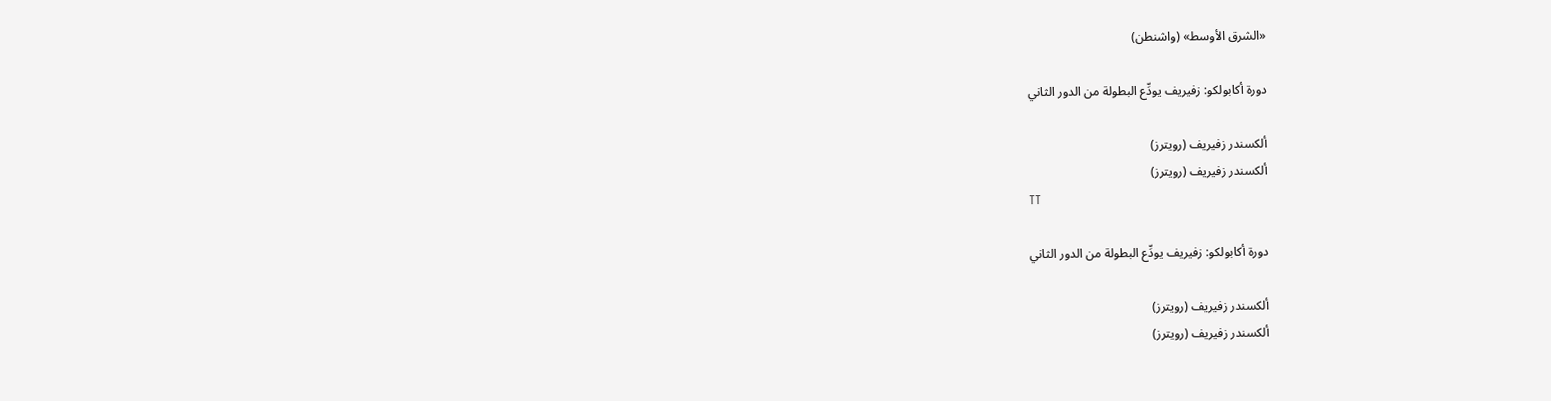«الشرق الأوسط» (واشنطن)

دورة أكابولكو: زفيريف يودِّع البطولة من الدور الثاني

ألكسندر زفيريف (رويترز)
ألكسندر زفيريف (رويترز)
TT

دورة أكابولكو: زفيريف يودِّع البطولة من الدور الثاني

ألكسندر زفيريف (رويترز)
ألكسندر زفيريف (رويترز)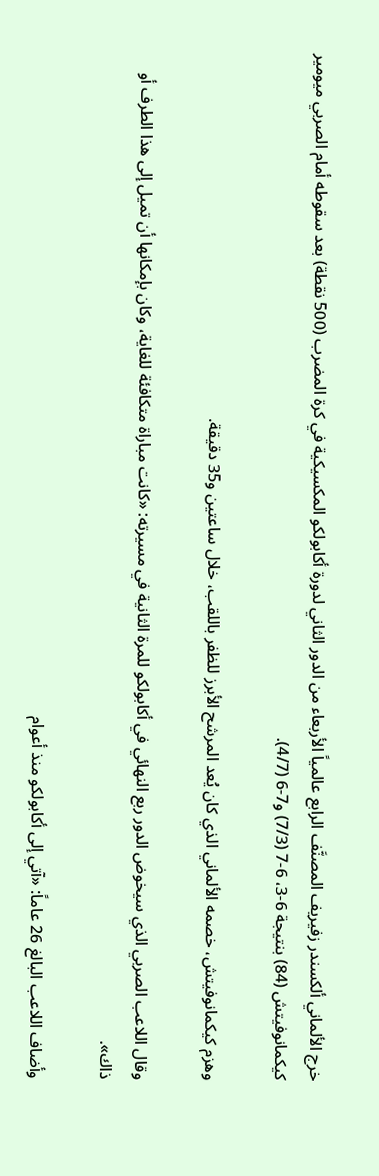خرج الألماني ألكسندر زفيريف المصنَّف الرابع عالمياً الأربعاء من الدور الثاني لدورة أكابولكو المكسيكية في كرة المضرب (500 نقطة) بعد سقوطه أمام الصربي ميومير كيكمانوفيتش (84) بنتيجة 6-3، 6-7 (7/3) و7-6 (4/7).

وهزم كيكمانوفيتش، خصمه الألماني الذي كان يُعد المرشح الأبرز للظفر باللقب، خلال ساعتين و35 دقيقة.

وقال اللاعب الصربي الذي سيخوض الدور ربع النهائي في أكابولكو للمرة الثانية في مسيرته: «كانت مباراة متكافئة للغاية، وكان بإمكانها أن تميل إلى هذا الطرف أو ذاك».

وأضاف اللاعب البالغ 26 عاماً: «آتي إلى أكابولكو منذ أعوام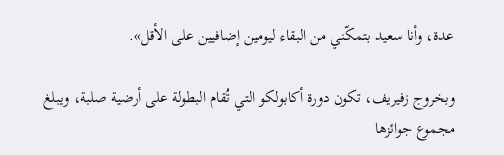عدة، وأنا سعيد بتمكّني من البقاء ليومين إضافيين على الأقل».

وبخروج زفيريف، تكون دورة أكابولكو التي تُقام البطولة على أرضية صلبة، ويبلغ مجموع جوائزها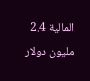المالية 2.4 مليون دولار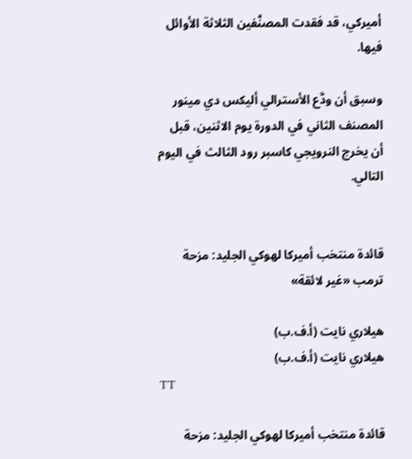أميركي، قد فقدت المصنَّفين الثلاثة الأوائل فيها.

وسبق أن ودَّع الأسترالي أليكس دي مينور المصنف الثاني في الدورة يوم الاثنين، قبل أن يخرج النرويجي كاسبر رود الثالث في اليوم التالي.


قائدة منتخب أميركا لهوكي الجليد: مزحة ترمب «غير لائقة»

هيلاري نايت (أ.ف.ب)
هيلاري نايت (أ.ف.ب)
TT

قائدة منتخب أميركا لهوكي الجليد: مزحة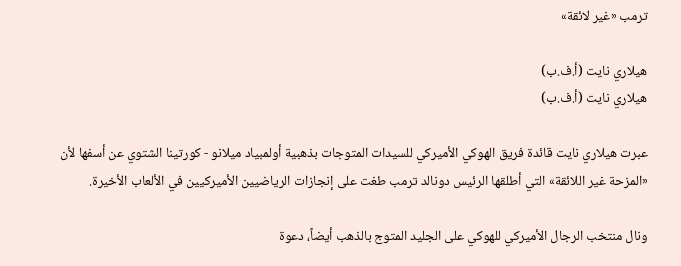ترمب «غير لائقة»

هيلاري نايت (أ.ف.ب)
هيلاري نايت (أ.ف.ب)

عبرت هيلاري نايت قائدة فريق الهوكي الأميركي للسيدات المتوجات بذهبية أولمبياد ميلانو - كورتينا الشتوي عن أسفها لأن «المزحة غير اللائقة» التي أطلقها الرئيس دونالد ترمب طغت على إنجازات الرياضيين الأميركيين في الألعاب الأخيرة.

ونال منتخب الرجال الأميركي للهوكي على الجليد المتوج بالذهب أيضاً، دعوة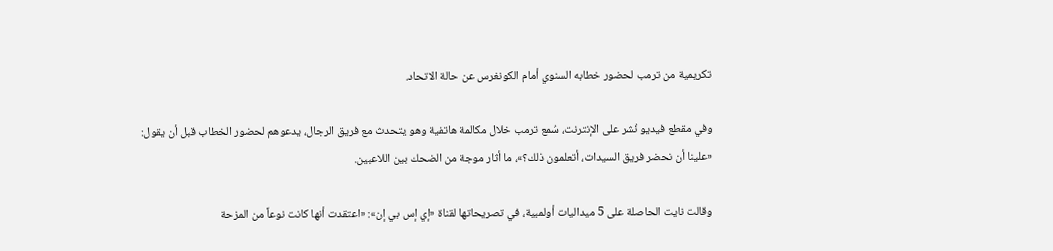تكريمية من ترمب لحضور خطابه السنوي أمام الكونغرس عن حالة الاتحاد.

وفي مقطع فيديو نُشر على الإنترنت، سُمع ترمب خلال مكالمة هاتفية وهو يتحدث مع فريق الرجال، يدعوهم لحضور الخطاب قبل أن يقول: «علينا أن نحضر فريق السيدات، أتعلمون ذلك؟»، ما أثار موجة من الضحك بين اللاعبين.

وقالت نايت الحاصلة على 5 ميداليات أولمبية، في تصريحاتها لقناة «إي إس بي إن»: «اعتقدت أنها كانت نوعاً من المزحة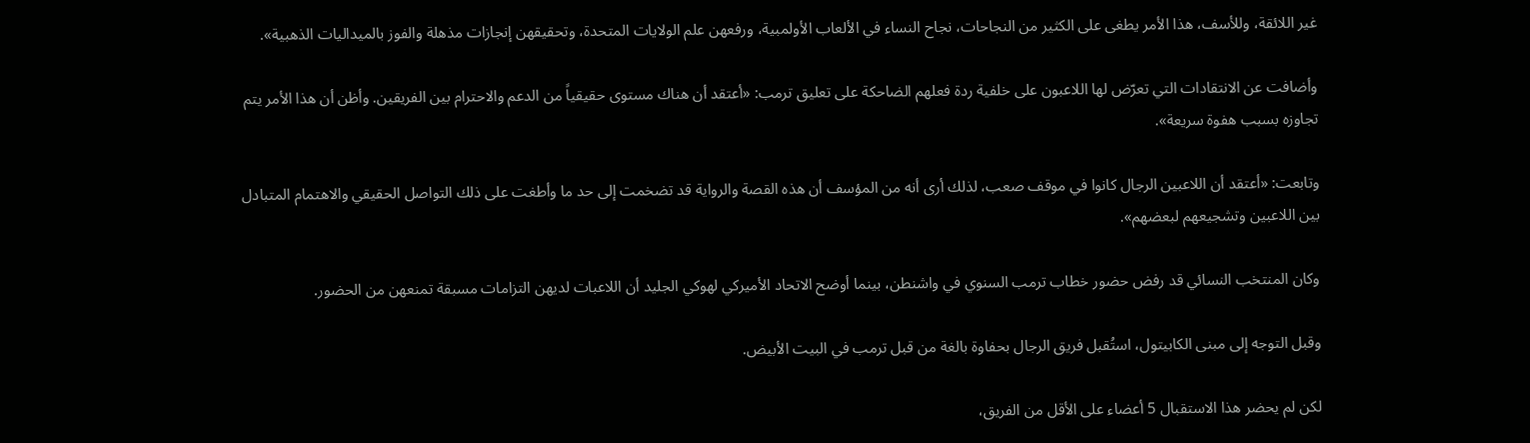غير اللائقة، وللأسف، هذا الأمر يطغى على الكثير من النجاحات، نجاح النساء في الألعاب الأولمبية، ورفعهن علم الولايات المتحدة، وتحقيقهن إنجازات مذهلة والفوز بالميداليات الذهبية».

وأضافت عن الانتقادات التي تعرّض لها اللاعبون على خلفية ردة فعلهم الضاحكة على تعليق ترمب: «أعتقد أن هناك مستوى حقيقياً من الدعم والاحترام بين الفريقين. وأظن أن هذا الأمر يتم تجاوزه بسبب هفوة سريعة».

وتابعت: «أعتقد أن اللاعبين الرجال كانوا في موقف صعب، لذلك أرى أنه من المؤسف أن هذه القصة والرواية قد تضخمت إلى حد ما وأطغت على ذلك التواصل الحقيقي والاهتمام المتبادل بين اللاعبين وتشجيعهم لبعضهم».

وكان المنتخب النسائي قد رفض حضور خطاب ترمب السنوي في واشنطن، بينما أوضح الاتحاد الأميركي لهوكي الجليد أن اللاعبات لديهن التزامات مسبقة تمنعهن من الحضور.

وقبل التوجه إلى مبنى الكابيتول، استُقبل فريق الرجال بحفاوة بالغة من قبل ترمب في البيت الأبيض.

لكن لم يحضر هذا الاستقبال 5 أعضاء على الأقل من الفريق،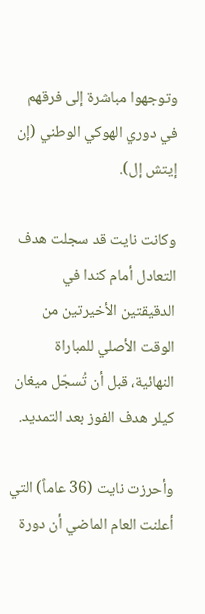وتوجهوا مباشرة إلى فرقهم في دوري الهوكي الوطني (إن إيتش إل).

وكانت نايت قد سجلت هدف التعادل أمام كندا في الدقيقتين الأخيرتين من الوقت الأصلي للمباراة النهائية، قبل أن تُسجّل ميغان كيلر هدف الفوز بعد التمديد.

وأحرزت نايت (36 عاماً) التي أعلنت العام الماضي أن دورة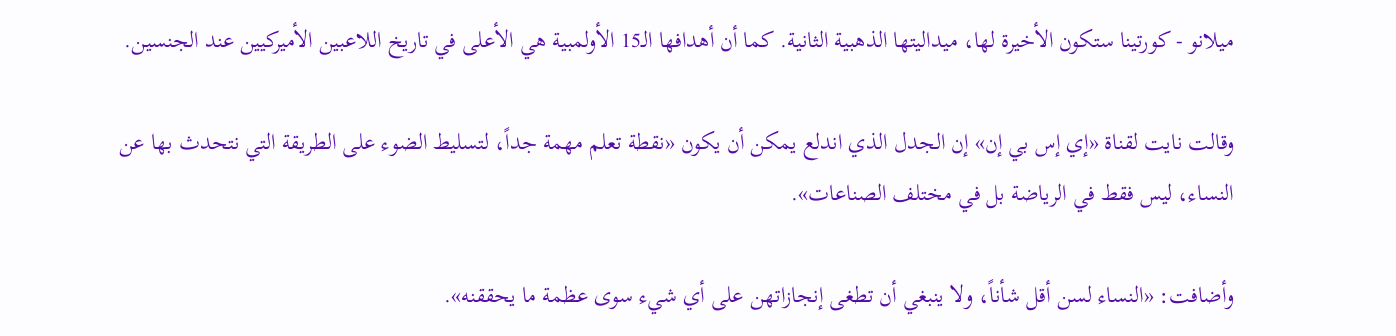ميلانو - كورتينا ستكون الأخيرة لها، ميداليتها الذهبية الثانية. كما أن أهدافها الـ15 الأولمبية هي الأعلى في تاريخ اللاعبين الأميركيين عند الجنسين.

وقالت نايت لقناة «إي إس بي إن» إن الجدل الذي اندلع يمكن أن يكون «نقطة تعلم مهمة جداً، لتسليط الضوء على الطريقة التي نتحدث بها عن النساء، ليس فقط في الرياضة بل في مختلف الصناعات».

وأضافت: «النساء لسن أقل شأناً، ولا ينبغي أن تطغى إنجازاتهن على أي شيء سوى عظمة ما يحققنه».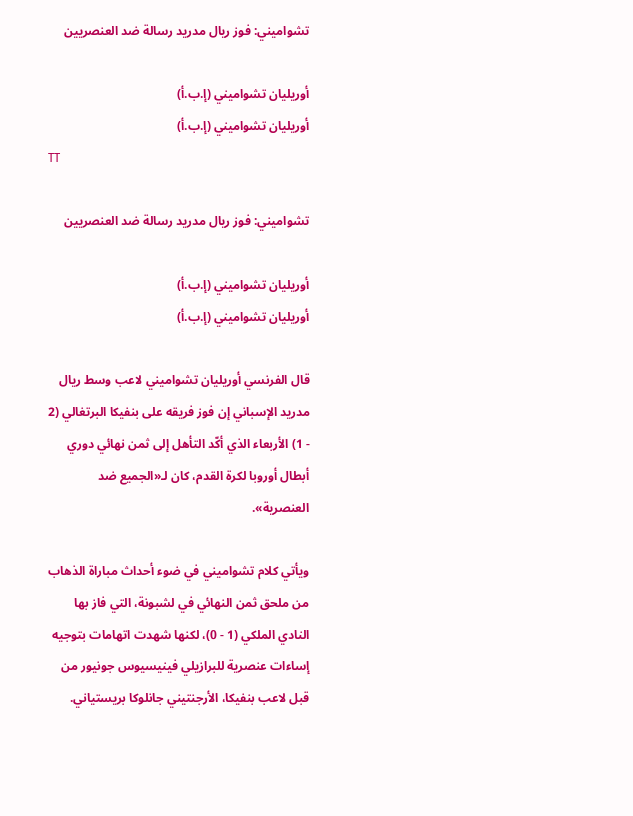تشواميني: فوز ريال مدريد رسالة ضد العنصريين

أوريليان تشواميني (إ.ب.أ)
أوريليان تشواميني (إ.ب.أ)
TT

تشواميني: فوز ريال مدريد رسالة ضد العنصريين

أوريليان تشواميني (إ.ب.أ)
أوريليان تشواميني (إ.ب.أ)

قال الفرنسي أوريليان تشواميني لاعب وسط ريال مدريد الإسباني إن فوز فريقه على بنفيكا البرتغالي (2 - 1) الأربعاء الذي أكّد التأهل إلى ثمن نهائي دوري أبطال أوروبا لكرة القدم، كان لـ«الجميع ضد العنصرية».

ويأتي كلام تشواميني في ضوء أحداث مباراة الذهاب من ملحق ثمن النهائي في لشبونة، التي فاز بها النادي الملكي (1 - 0)، لكنها شهدت اتهامات بتوجيه إساءات عنصرية للبرازيلي فينيسيوس جونيور من قبل لاعب بنفيكا، الأرجنتيني جانلوكا بريستياني.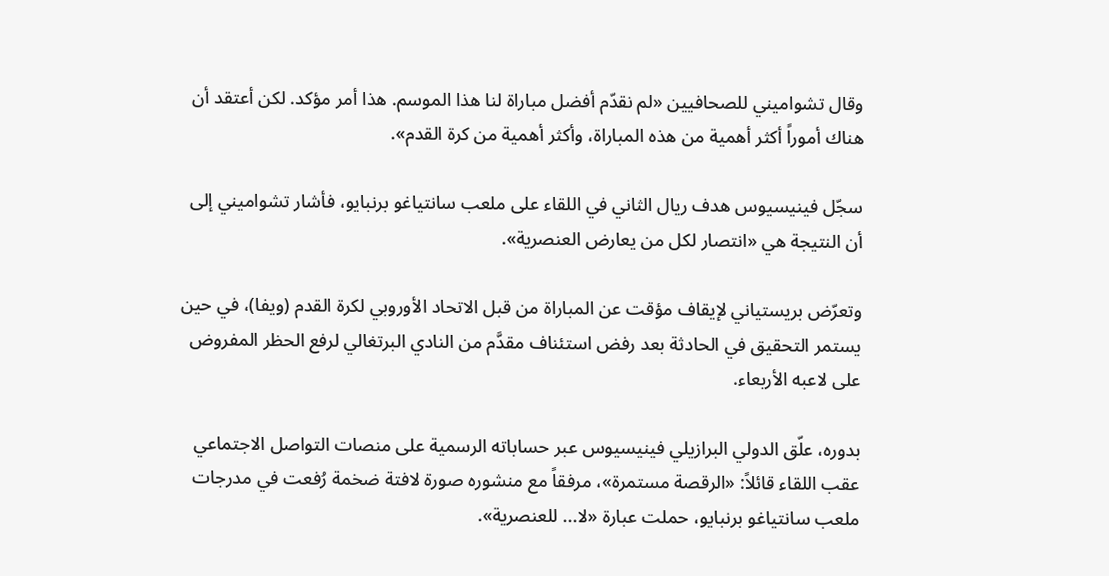وقال تشواميني للصحافيين «لم نقدّم أفضل مباراة لنا هذا الموسم. هذا أمر مؤكد. لكن أعتقد أن هناك أموراً أكثر أهمية من هذه المباراة، وأكثر أهمية من كرة القدم».

سجّل فينيسيوس هدف ريال الثاني في اللقاء على ملعب سانتياغو برنبايو، فأشار تشواميني إلى أن النتيجة هي «انتصار لكل من يعارض العنصرية».

وتعرّض بريستياني لإيقاف مؤقت عن المباراة من قبل الاتحاد الأوروبي لكرة القدم (ويفا)، في حين يستمر التحقيق في الحادثة بعد رفض استئناف مقدَّم من النادي البرتغالي لرفع الحظر المفروض على لاعبه الأربعاء.

بدوره، علّق الدولي البرازيلي فينيسيوس عبر حساباته الرسمية على منصات التواصل الاجتماعي عقب اللقاء قائلاً: «الرقصة مستمرة»، مرفقاً مع منشوره صورة لافتة ضخمة رُفعت في مدرجات ملعب سانتياغو برنبايو، حملت عبارة «لا... للعنصرية».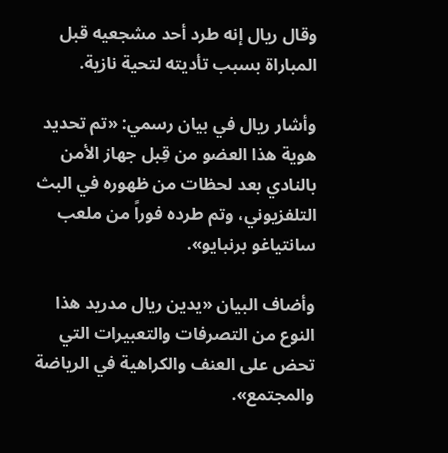وقال ريال إنه طرد أحد مشجعيه قبل المباراة بسبب تأديته لتحية نازية.

وأشار ريال في بيان رسمي: «تم تحديد هوية هذا العضو من قِبل جهاز الأمن بالنادي بعد لحظات من ظهوره في البث التلفزيوني، وتم طرده فوراً من ملعب سانتياغو برنبايو».

وأضاف البيان «يدين ريال مدريد هذا النوع من التصرفات والتعبيرات التي تحض على العنف والكراهية في الرياضة والمجتمع».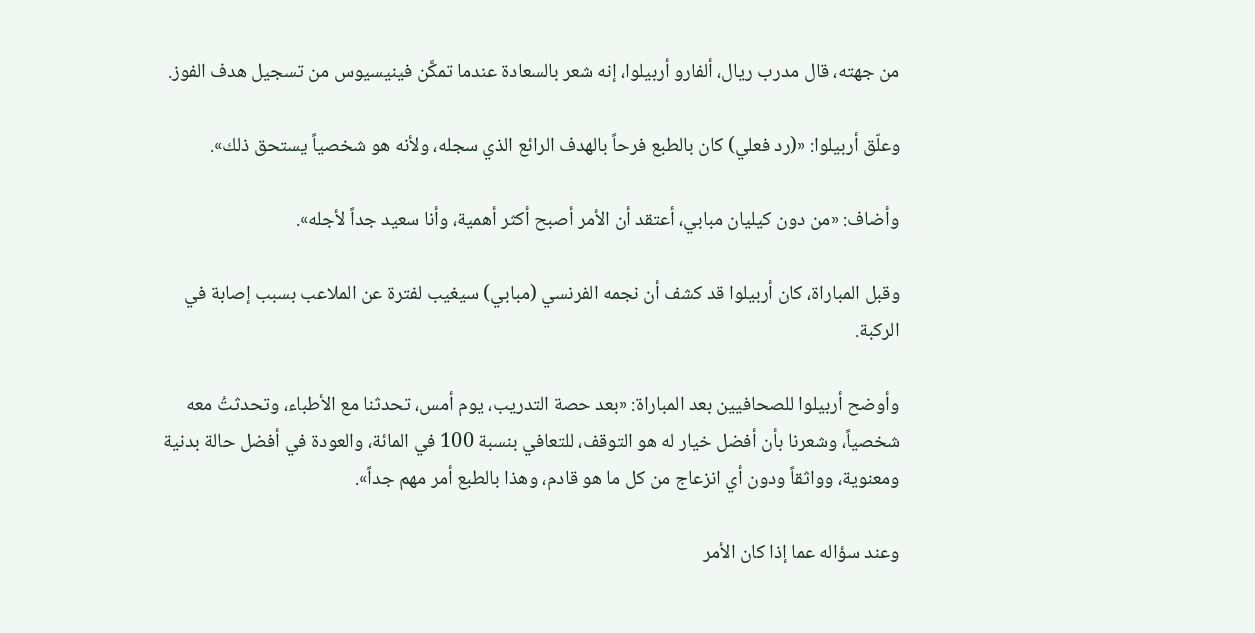من جهته، قال مدرب ريال، ألفارو أربيلوا، إنه شعر بالسعادة عندما تمكَّن فينيسيوس من تسجيل هدف الفوز.

وعلّق أربيلوا: «(رد فعلي) كان بالطبع فرحاً بالهدف الرائع الذي سجله، ولأنه هو شخصياً يستحق ذلك».

وأضاف: «من دون كيليان مبابي، أعتقد أن الأمر أصبح أكثر أهمية، وأنا سعيد جداً لأجله».

وقبل المباراة، كان أربيلوا قد كشف أن نجمه الفرنسي (مبابي) سيغيب لفترة عن الملاعب بسبب إصابة في الركبة.

وأوضح أربيلوا للصحافيين بعد المباراة: «بعد حصة التدريب، يوم أمس، تحدثنا مع الأطباء، وتحدثتُ معه شخصياً، وشعرنا بأن أفضل خيار له هو التوقف، للتعافي بنسبة 100 في المائة، والعودة في أفضل حالة بدنية ومعنوية، وواثقاً ودون أي انزعاج من كل ما هو قادم، وهذا بالطبع أمر مهم جداً».

وعند سؤاله عما إذا كان الأمر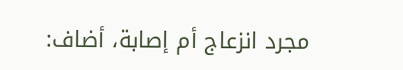مجرد انزعاج أم إصابة، أضاف: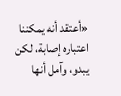«أعتقد أنه يمكننا اعتباره إصابة، لكن يبدو، وآمل أنها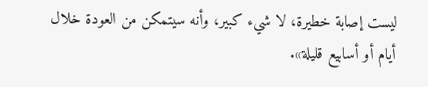ليست إصابة خطيرة، لا شيء كبير، وأنه سيتمكن من العودة خلال أيام أو أسابيع قليلة».